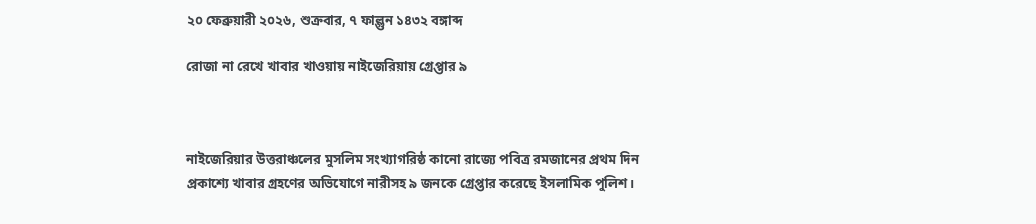২০ ফেব্রুয়ারী ২০২৬, শুক্রবার, ৭ ফাল্গুন ১৪৩২ বঙ্গাব্দ

রোজা না রেখে খাবার খাওয়ায় নাইজেরিয়ায় গ্রেপ্তার ৯



নাইজেরিয়ার উত্তরাঞ্চলের মুসলিম সংখ্যাগরিষ্ঠ কানো রাজ্যে পবিত্র রমজানের প্রথম দিন প্রকাশ্যে খাবার গ্রহণের অভিযোগে নারীসহ ৯ জনকে গ্রেপ্তার করেছে ইসলামিক পুলিশ।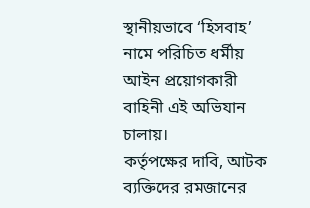স্থানীয়ভাবে ‘হিসবাহ’ নামে পরিচিত ধর্মীয় আইন প্রয়োগকারী বাহিনী এই অভিযান চালায়।
কর্তৃপক্ষের দাবি, আটক ব্যক্তিদের রমজানের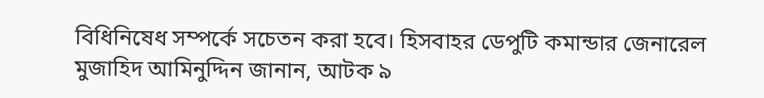বিধিনিষেধ সম্পর্কে সচেতন করা হবে। হিসবাহর ডেপুটি কমান্ডার জেনারেল মুজাহিদ আমিনুদ্দিন জানান, আটক ৯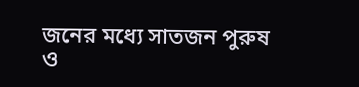জনের মধ্যে সাতজন পুরুষ ও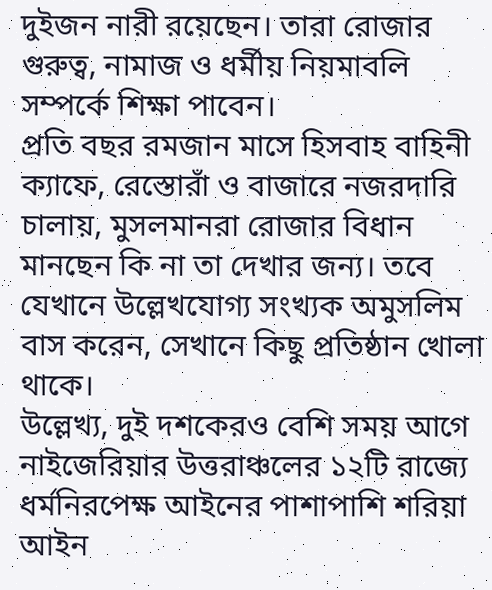দুইজন নারী রয়েছেন। তারা রোজার গুরুত্ব, নামাজ ও ধর্মীয় নিয়মাবলি সম্পর্কে শিক্ষা পাবেন।
প্রতি বছর রমজান মাসে হিসবাহ বাহিনী ক্যাফে, রেস্তোরাঁ ও বাজারে নজরদারি চালায়, মুসলমানরা রোজার বিধান মানছেন কি না তা দেখার জন্য। তবে যেখানে উল্লেখযোগ্য সংখ্যক অমুসলিম বাস করেন, সেখানে কিছু প্রতিষ্ঠান খোলা থাকে।
উল্লেখ্য, দুই দশকেরও বেশি সময় আগে নাইজেরিয়ার উত্তরাঞ্চলের ১২টি রাজ্যে ধর্মনিরপেক্ষ আইনের পাশাপাশি শরিয়া আইন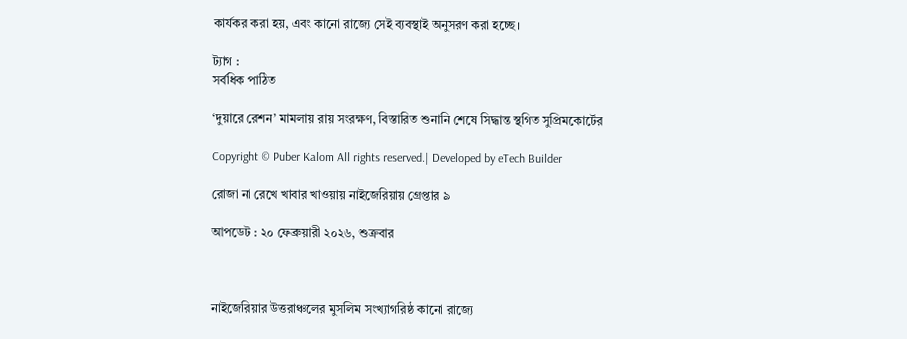কার্যকর করা হয়, এবং কানো রাজ্যে সেই ব্যবস্থাই অনুসরণ করা হচ্ছে।

ট্যাগ :
সর্বধিক পাঠিত

‘দুয়ারে রেশন’ মামলায় রায় সংরক্ষণ, বিস্তারিত শুনানি শেষে সিদ্ধান্ত স্থগিত সুপ্রিমকোর্টের

Copyright © Puber Kalom All rights reserved.| Developed by eTech Builder

রোজা না রেখে খাবার খাওয়ায় নাইজেরিয়ায় গ্রেপ্তার ৯

আপডেট : ২০ ফেব্রুয়ারী ২০২৬, শুক্রবার



নাইজেরিয়ার উত্তরাঞ্চলের মুসলিম সংখ্যাগরিষ্ঠ কানো রাজ্যে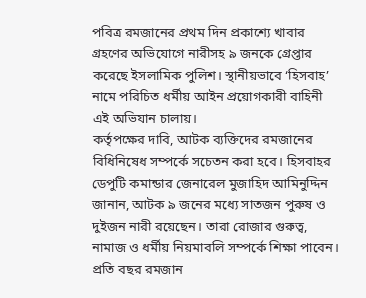পবিত্র রমজানের প্রথম দিন প্রকাশ্যে খাবার গ্রহণের অভিযোগে নারীসহ ৯ জনকে গ্রেপ্তার করেছে ইসলামিক পুলিশ। স্থানীয়ভাবে ‘হিসবাহ’ নামে পরিচিত ধর্মীয় আইন প্রয়োগকারী বাহিনী এই অভিযান চালায়।
কর্তৃপক্ষের দাবি, আটক ব্যক্তিদের রমজানের বিধিনিষেধ সম্পর্কে সচেতন করা হবে। হিসবাহর ডেপুটি কমান্ডার জেনারেল মুজাহিদ আমিনুদ্দিন জানান, আটক ৯ জনের মধ্যে সাতজন পুরুষ ও দুইজন নারী রয়েছেন। তারা রোজার গুরুত্ব, নামাজ ও ধর্মীয় নিয়মাবলি সম্পর্কে শিক্ষা পাবেন।
প্রতি বছর রমজান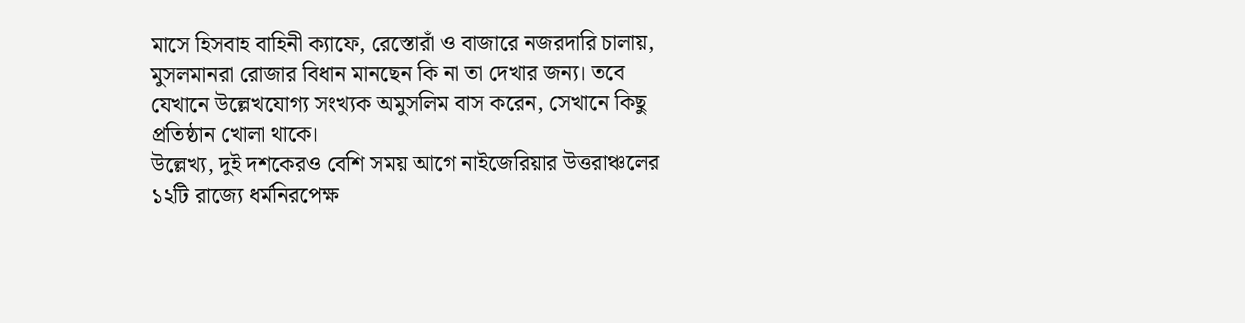মাসে হিসবাহ বাহিনী ক্যাফে, রেস্তোরাঁ ও বাজারে নজরদারি চালায়, মুসলমানরা রোজার বিধান মানছেন কি না তা দেখার জন্য। তবে যেখানে উল্লেখযোগ্য সংখ্যক অমুসলিম বাস করেন, সেখানে কিছু প্রতিষ্ঠান খোলা থাকে।
উল্লেখ্য, দুই দশকেরও বেশি সময় আগে নাইজেরিয়ার উত্তরাঞ্চলের ১২টি রাজ্যে ধর্মনিরপেক্ষ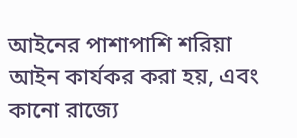আইনের পাশাপাশি শরিয়া আইন কার্যকর করা হয়, এবং কানো রাজ্যে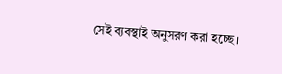সেই ব্যবস্থাই অনুসরণ করা হচ্ছে।